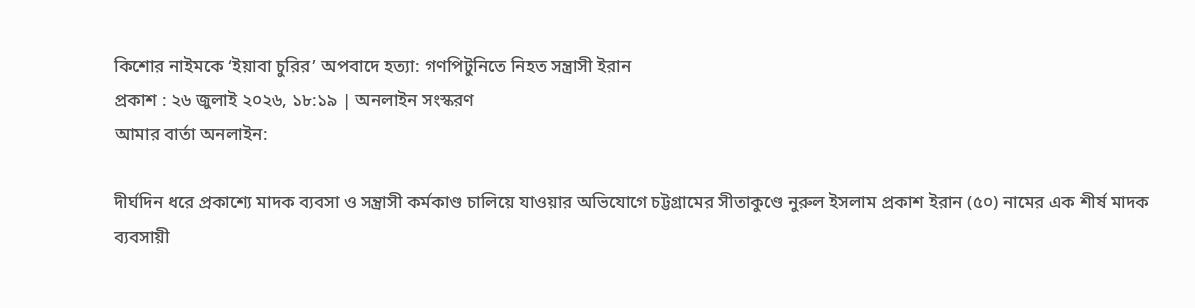কিশোর নাইমকে ‘ইয়াবা চুরির’ অপবাদে হত্যা: গণপিটুনিতে নিহত সন্ত্রাসী ইরান
প্রকাশ : ২৬ জুলাই ২০২৬, ১৮:১৯ | অনলাইন সংস্করণ
আমার বার্তা অনলাইন:

দীর্ঘদিন ধরে প্রকাশ্যে মাদক ব্যবসা ও সন্ত্রাসী কর্মকাণ্ড চালিয়ে যাওয়ার অভিযোগে চট্টগ্রামের সীতাকুণ্ডে নুরুল ইসলাম প্রকাশ ইরান (৫০) নামের এক শীর্ষ মাদক ব্যবসায়ী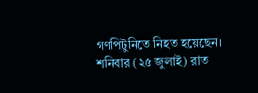গণপিটুনিতে নিহত হয়েছেন।
শনিবার (২৫ জুলাই) রাত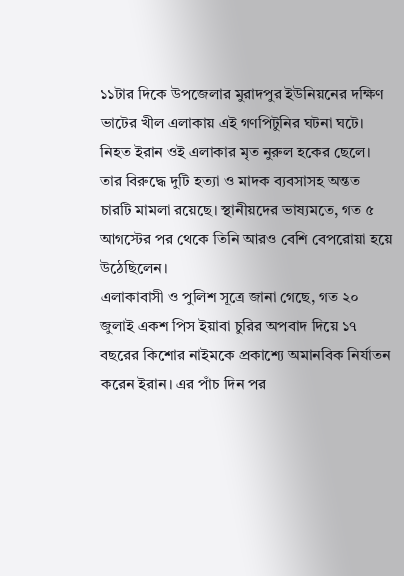১১টার দিকে উপজেলার মুরাদপুর ইউনিয়নের দক্ষিণ ভাটের খীল এলাকায় এই গণপিটুনির ঘটনা ঘটে।
নিহত ইরান ওই এলাকার মৃত নুরুল হকের ছেলে। তার বিরুদ্ধে দুটি হত্যা ও মাদক ব্যবসাসহ অন্তত চারটি মামলা রয়েছে। স্থানীয়দের ভাষ্যমতে, গত ৫ আগস্টের পর থেকে তিনি আরও বেশি বেপরোয়া হয়ে উঠেছিলেন।
এলাকাবাসী ও পুলিশ সূত্রে জানা গেছে, গত ২০ জুলাই একশ পিস ইয়াবা চুরির অপবাদ দিয়ে ১৭ বছরের কিশোর নাইমকে প্রকাশ্যে অমানবিক নির্যাতন করেন ইরান। এর পাঁচ দিন পর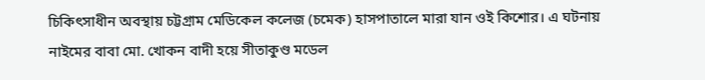চিকিৎসাধীন অবস্থায় চট্টগ্রাম মেডিকেল কলেজ (চমেক) হাসপাতালে মারা যান ওই কিশোর। এ ঘটনায় নাইমের বাবা মো. খোকন বাদী হয়ে সীতাকুণ্ড মডেল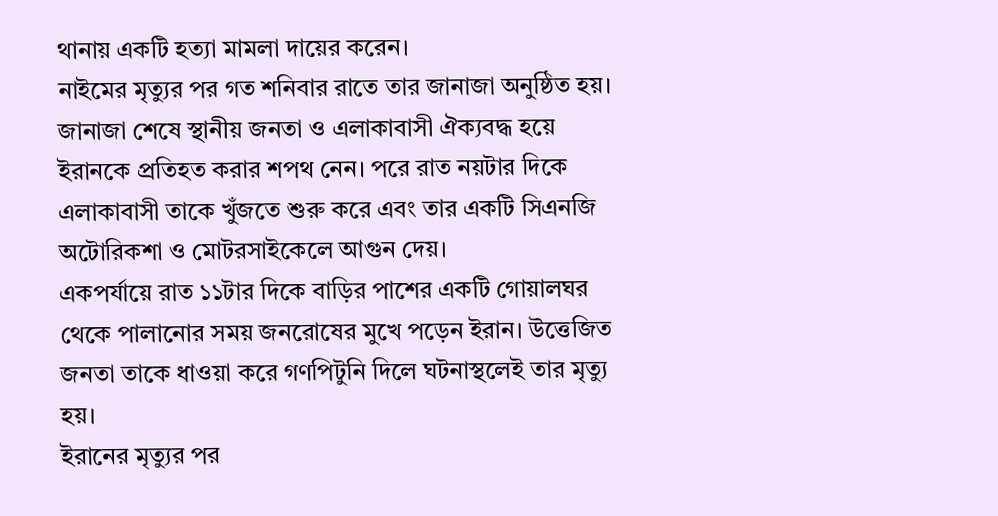থানায় একটি হত্যা মামলা দায়ের করেন।
নাইমের মৃত্যুর পর গত শনিবার রাতে তার জানাজা অনুষ্ঠিত হয়। জানাজা শেষে স্থানীয় জনতা ও এলাকাবাসী ঐক্যবদ্ধ হয়ে ইরানকে প্রতিহত করার শপথ নেন। পরে রাত নয়টার দিকে এলাকাবাসী তাকে খুঁজতে শুরু করে এবং তার একটি সিএনজি অটোরিকশা ও মোটরসাইকেলে আগুন দেয়।
একপর্যায়ে রাত ১১টার দিকে বাড়ির পাশের একটি গোয়ালঘর থেকে পালানোর সময় জনরোষের মুখে পড়েন ইরান। উত্তেজিত জনতা তাকে ধাওয়া করে গণপিটুনি দিলে ঘটনাস্থলেই তার মৃত্যু হয়।
ইরানের মৃত্যুর পর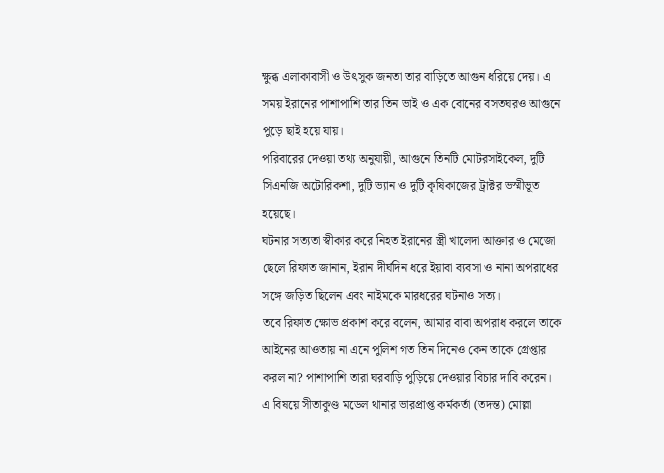ক্ষুব্ধ এলাকাবাসী ও উৎসুক জনতা তার বাড়িতে আগুন ধরিয়ে দেয়। এ সময় ইরানের পাশাপাশি তার তিন ভাই ও এক বোনের বসতঘরও আগুনে পুড়ে ছাই হয়ে যায়।
পরিবারের দেওয়া তথ্য অনুযায়ী, আগুনে তিনটি মোটরসাইকেল, দুটি সিএনজি অটোরিকশা, দুটি ভ্যান ও দুটি কৃষিকাজের ট্রাক্টর ভস্মীভূত হয়েছে।
ঘটনার সত্যতা স্বীকার করে নিহত ইরানের স্ত্রী খালেদা আক্তার ও মেজো ছেলে রিফাত জানান, ইরান দীর্ঘদিন ধরে ইয়াবা ব্যবসা ও নানা অপরাধের সঙ্গে জড়িত ছিলেন এবং নাইমকে মারধরের ঘটনাও সত্য।
তবে রিফাত ক্ষোভ প্রকাশ করে বলেন, আমার বাবা অপরাধ করলে তাকে আইনের আওতায় না এনে পুলিশ গত তিন দিনেও কেন তাকে গ্রেপ্তার করল না? পাশাপাশি তারা ঘরবাড়ি পুড়িয়ে দেওয়ার বিচার দাবি করেন।
এ বিষয়ে সীতাকুণ্ড মডেল থানার ভারপ্রাপ্ত কর্মকর্তা (তদন্ত) মোল্লা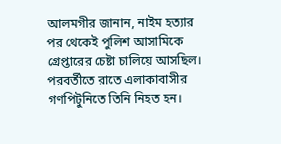আলমগীর জানান, নাইম হত্যার পর থেকেই পুলিশ আসামিকে গ্রেপ্তারের চেষ্টা চালিয়ে আসছিল। পরবর্তীতে রাতে এলাকাবাসীর গণপিটুনিতে তিনি নিহত হন।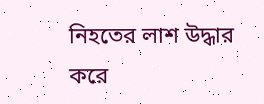নিহতের লাশ উদ্ধার করে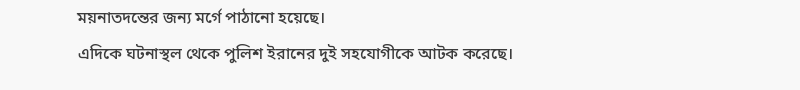ময়নাতদন্তের জন্য মর্গে পাঠানো হয়েছে।
এদিকে ঘটনাস্থল থেকে পুলিশ ইরানের দুই সহযোগীকে আটক করেছে।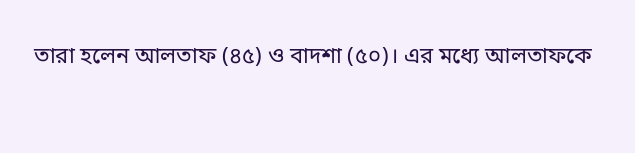তারা হলেন আলতাফ (৪৫) ও বাদশা (৫০)। এর মধ্যে আলতাফকে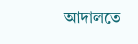আদালতে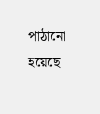পাঠানো হয়েছে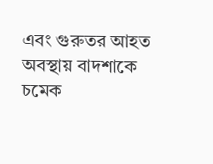এবং গুরুতর আহত অবস্থায় বাদশাকে চমেক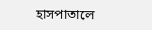হাসপাতালে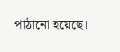পাঠানো হয়েছে।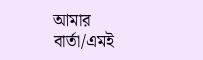আমার বার্তা/এমই